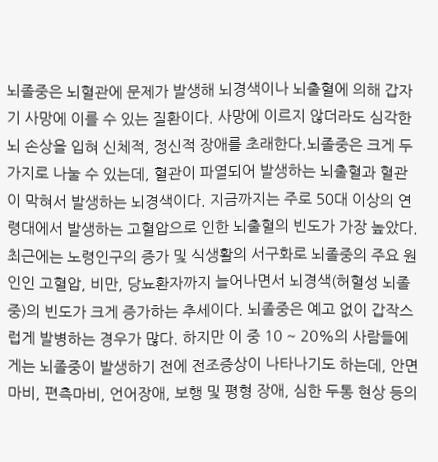뇌졸중은 뇌혈관에 문제가 발생해 뇌경색이나 뇌출혈에 의해 갑자기 사망에 이를 수 있는 질환이다. 사망에 이르지 않더라도 심각한 뇌 손상을 입혀 신체적, 정신적 장애를 초래한다.뇌졸중은 크게 두 가지로 나눌 수 있는데, 혈관이 파열되어 발생하는 뇌출혈과 혈관이 막혀서 발생하는 뇌경색이다. 지금까지는 주로 50대 이상의 연령대에서 발생하는 고혈압으로 인한 뇌출혈의 빈도가 가장 높았다. 최근에는 노령인구의 증가 및 식생활의 서구화로 뇌졸중의 주요 원인인 고혈압, 비만, 당뇨환자까지 늘어나면서 뇌경색(허혈성 뇌졸중)의 빈도가 크게 증가하는 추세이다. 뇌졸중은 예고 없이 갑작스럽게 발병하는 경우가 많다. 하지만 이 중 10 ~ 20%의 사람들에게는 뇌졸중이 발생하기 전에 전조증상이 나타나기도 하는데, 안면마비, 편측마비, 언어장애, 보행 및 평형 장애, 심한 두통 현상 등의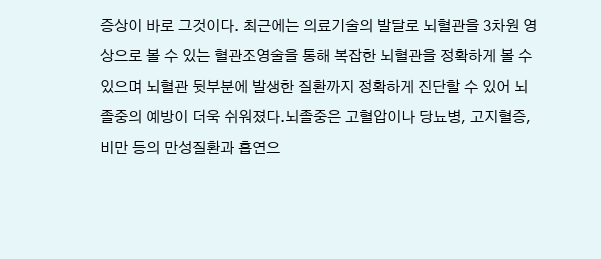증상이 바로 그것이다. 최근에는 의료기술의 발달로 뇌혈관을 3차원 영상으로 볼 수 있는 혈관조영술을 통해 복잡한 뇌혈관을 정확하게 볼 수 있으며 뇌혈관 뒷부분에 발생한 질환까지 정확하게 진단할 수 있어 뇌졸중의 예방이 더욱 쉬워졌다.뇌졸중은 고혈압이나 당뇨병, 고지혈증, 비만 등의 만성질환과 흡연으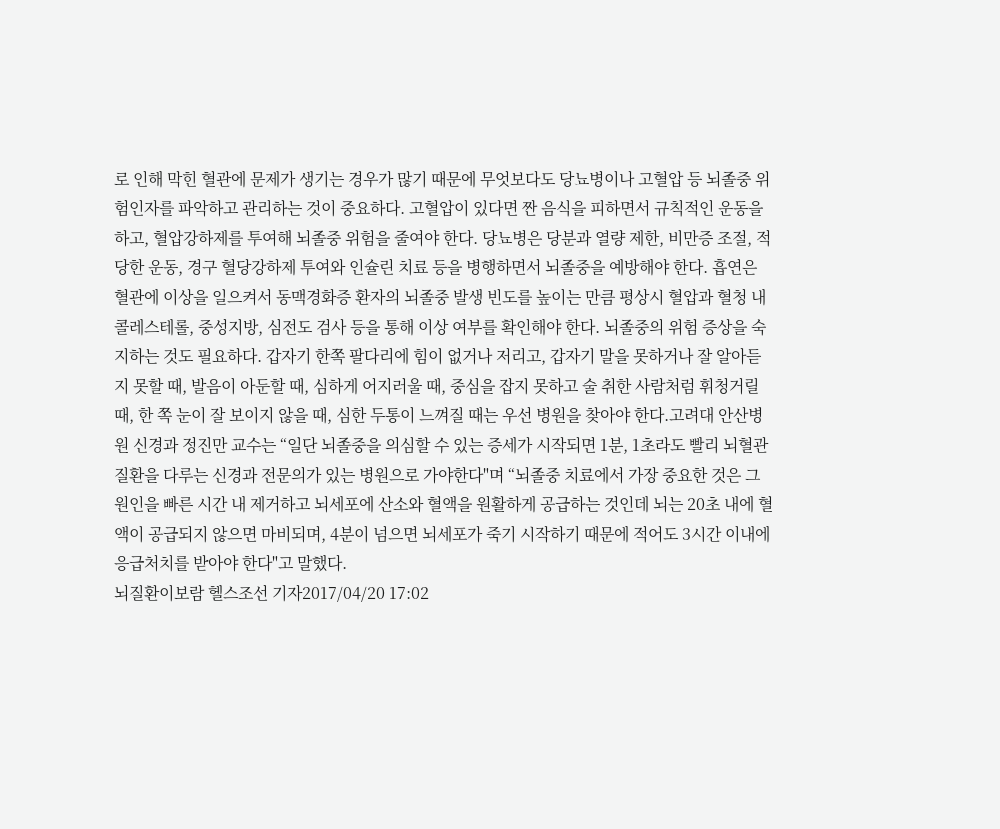로 인해 막힌 혈관에 문제가 생기는 경우가 많기 때문에 무엇보다도 당뇨병이나 고혈압 등 뇌졸중 위험인자를 파악하고 관리하는 것이 중요하다. 고혈압이 있다면 짠 음식을 피하면서 규칙적인 운동을 하고, 혈압강하제를 투여해 뇌졸중 위험을 줄여야 한다. 당뇨병은 당분과 열량 제한, 비만증 조절, 적당한 운동, 경구 혈당강하제 투여와 인슐린 치료 등을 병행하면서 뇌졸중을 예방해야 한다. 흡연은 혈관에 이상을 일으켜서 동맥경화증 환자의 뇌졸중 발생 빈도를 높이는 만큼 평상시 혈압과 혈청 내 콜레스테롤, 중성지방, 심전도 검사 등을 통해 이상 여부를 확인해야 한다. 뇌졸중의 위험 증상을 숙지하는 것도 필요하다. 갑자기 한쪽 팔다리에 힘이 없거나 저리고, 갑자기 말을 못하거나 잘 알아듣지 못할 때, 발음이 아둔할 때, 심하게 어지러울 때, 중심을 잡지 못하고 술 취한 사람처럼 휘청거릴 때, 한 쪽 눈이 잘 보이지 않을 때, 심한 두통이 느껴질 때는 우선 병원을 찾아야 한다.고려대 안산병원 신경과 정진만 교수는 “일단 뇌졸중을 의심할 수 있는 증세가 시작되면 1분, 1초라도 빨리 뇌혈관질환을 다루는 신경과 전문의가 있는 병원으로 가야한다"며 “뇌졸중 치료에서 가장 중요한 것은 그 원인을 빠른 시간 내 제거하고 뇌세포에 산소와 혈액을 원활하게 공급하는 것인데 뇌는 20초 내에 혈액이 공급되지 않으면 마비되며, 4분이 넘으면 뇌세포가 죽기 시작하기 때문에 적어도 3시간 이내에 응급처치를 받아야 한다"고 말했다.
뇌질환이보람 헬스조선 기자2017/04/20 17:02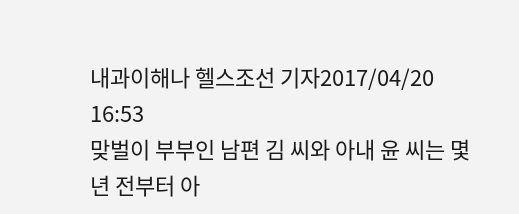내과이해나 헬스조선 기자2017/04/20 16:53
맞벌이 부부인 남편 김 씨와 아내 윤 씨는 몇 년 전부터 아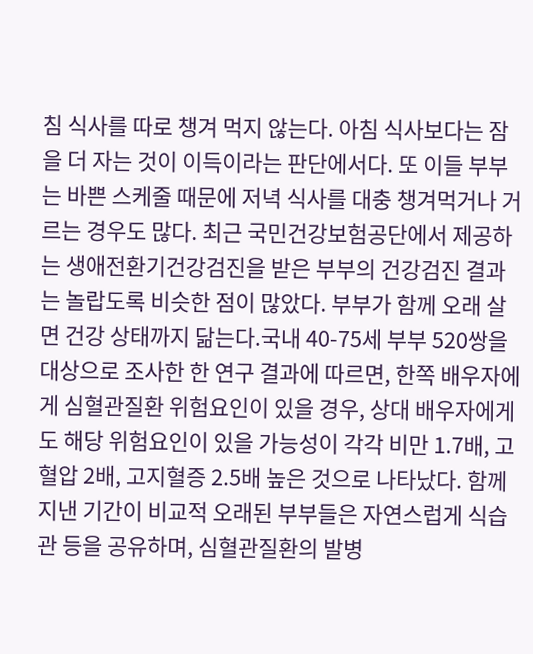침 식사를 따로 챙겨 먹지 않는다. 아침 식사보다는 잠을 더 자는 것이 이득이라는 판단에서다. 또 이들 부부는 바쁜 스케줄 때문에 저녁 식사를 대충 챙겨먹거나 거르는 경우도 많다. 최근 국민건강보험공단에서 제공하는 생애전환기건강검진을 받은 부부의 건강검진 결과는 놀랍도록 비슷한 점이 많았다. 부부가 함께 오래 살면 건강 상태까지 닮는다.국내 40-75세 부부 520쌍을 대상으로 조사한 한 연구 결과에 따르면, 한쪽 배우자에게 심혈관질환 위험요인이 있을 경우, 상대 배우자에게도 해당 위험요인이 있을 가능성이 각각 비만 1.7배, 고혈압 2배, 고지혈증 2.5배 높은 것으로 나타났다. 함께 지낸 기간이 비교적 오래된 부부들은 자연스럽게 식습관 등을 공유하며, 심혈관질환의 발병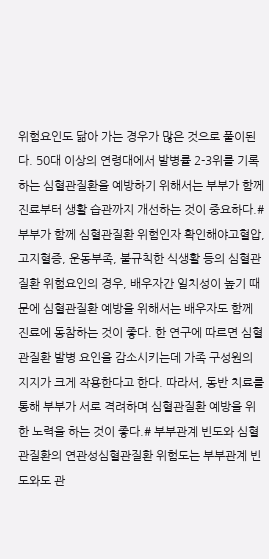위험요인도 닮아 가는 경우가 많은 것으로 풀이된다. 50대 이상의 연령대에서 발병률 2-3위를 기록하는 심혈관질환을 예방하기 위해서는 부부가 함께 진료부터 생활 습관까지 개선하는 것이 중요하다.# 부부가 함께 심혈관질환 위험인자 확인해야고혈압, 고지혈증, 운동부족, 불규칙한 식생활 등의 심혈관질환 위험요인의 경우, 배우자간 일치성이 높기 때문에 심혈관질환 예방을 위해서는 배우자도 함께 진료에 동참하는 것이 좋다. 한 연구에 따르면 심혈관질환 발병 요인을 감소시키는데 가족 구성원의 지지가 크게 작용한다고 한다. 따라서, 동반 치료를 통해 부부가 서로 격려하며 심혈관질환 예방을 위한 노력을 하는 것이 좋다.# 부부관계 빈도와 심혈관질환의 연관성심혈관질환 위험도는 부부관계 빈도와도 관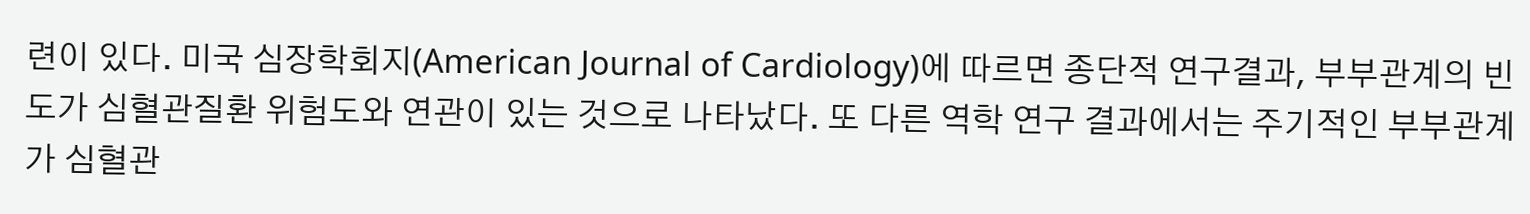련이 있다. 미국 심장학회지(American Journal of Cardiology)에 따르면 종단적 연구결과, 부부관계의 빈도가 심혈관질환 위험도와 연관이 있는 것으로 나타났다. 또 다른 역학 연구 결과에서는 주기적인 부부관계가 심혈관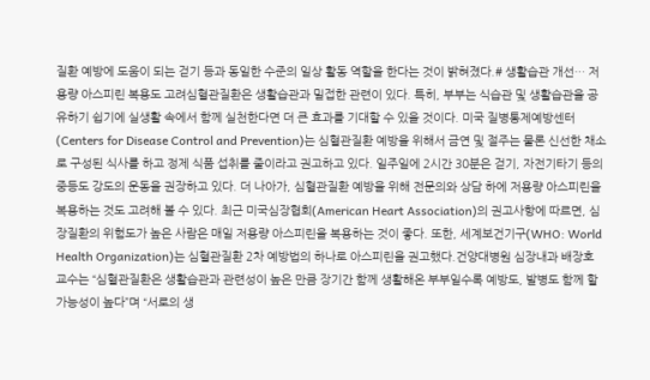질환 예방에 도움이 되는 걷기 등과 동일한 수준의 일상 활동 역할을 한다는 것이 밝혀졌다.# 생활습관 개선… 저용량 아스피린 복용도 고려심혈관질환은 생활습관과 밀접한 관련이 있다. 특히, 부부는 식습관 및 생활습관을 공유하기 쉽기에 실생활 속에서 함께 실천한다면 더 큰 효과를 기대할 수 있을 것이다. 미국 질병통제예방센터(Centers for Disease Control and Prevention)는 심혈관질환 예방을 위해서 금연 및 절주는 물론 신선한 채소로 구성된 식사를 하고 정제 식품 섭취를 줄이라고 권고하고 있다. 일주일에 2시간 30분은 걷기, 자전기타기 등의 중등도 강도의 운동을 권장하고 있다. 더 나아가, 심혈관질환 예방을 위해 전문의와 상담 하에 저용량 아스피린을 복용하는 것도 고려해 볼 수 있다. 최근 미국심장협회(American Heart Association)의 권고사항에 따르면, 심장질환의 위험도가 높은 사람은 매일 저용량 아스피린을 복용하는 것이 좋다. 또한, 세계보건기구(WHO: World Health Organization)는 심혈관질환 2차 예방법의 하나로 아스피린을 권고했다.건양대병원 심장내과 배장호 교수는 “심혈관질환은 생활습관과 관련성이 높은 만큼 장기간 함께 생활해온 부부일수록 예방도, 발병도 함께 할 가능성이 높다”며 “서로의 생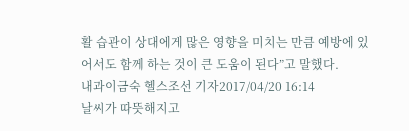활 습관이 상대에게 많은 영향을 미치는 만큼 예방에 있어서도 함께 하는 것이 큰 도움이 된다”고 말했다.
내과이금숙 헬스조선 기자2017/04/20 16:14
날씨가 따뜻해지고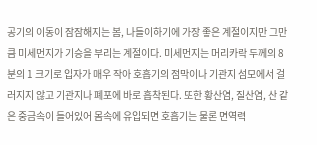공기의 이동이 잠잠해지는 봄, 나들이하기에 가장 좋은 계절이지만 그만큼 미세먼지가 기승을 부리는 계절이다. 미세먼지는 머리카락 두께의 8분의 1 크기로 입자가 매우 작아 호흡기의 점막이나 기관지 섬모에서 걸러지지 않고 기관지나 폐포에 바로 흡착된다. 또한 황산염, 질산염, 산 같은 중금속이 들어있어 몸속에 유입되면 호흡기는 물론 면역력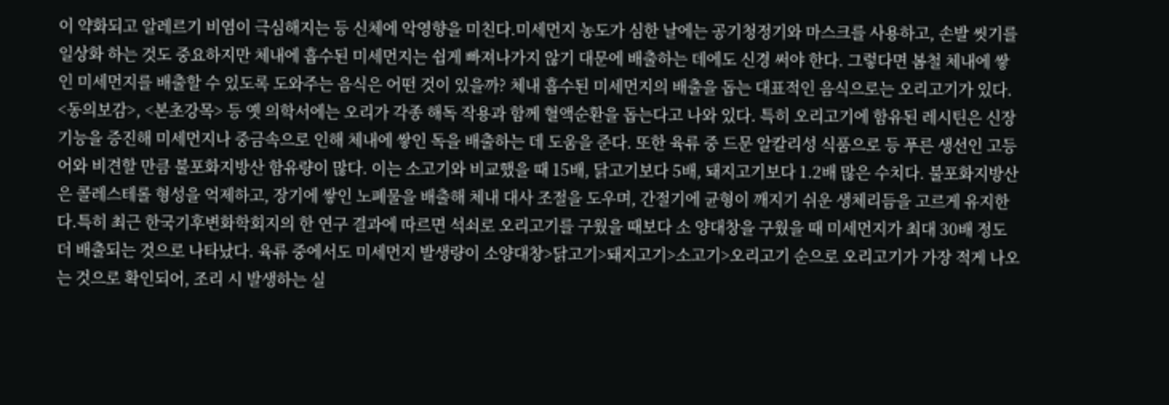이 약화되고 알레르기 비염이 극심해지는 등 신체에 악영향을 미친다.미세먼지 농도가 심한 날에는 공기청정기와 마스크를 사용하고, 손발 씻기를 일상화 하는 것도 중요하지만 체내에 흡수된 미세먼지는 쉽게 빠져나가지 않기 대문에 배출하는 데에도 신경 써야 한다. 그렇다면 봄철 체내에 쌓인 미세먼지를 배출할 수 있도록 도와주는 음식은 어떤 것이 있을까? 체내 흡수된 미세먼지의 배출을 돕는 대표적인 음식으로는 오리고기가 있다. <동의보감>, <본초강목> 등 옛 의학서에는 오리가 각종 해독 작용과 함께 혈액순환을 돕는다고 나와 있다. 특히 오리고기에 함유된 레시틴은 신장 기능을 증진해 미세먼지나 중금속으로 인해 체내에 쌓인 독을 배출하는 데 도움을 준다. 또한 육류 중 드문 알칼리성 식품으로 등 푸른 생선인 고등어와 비견할 만큼 불포화지방산 함유량이 많다. 이는 소고기와 비교했을 때 15배, 닭고기보다 5배, 돼지고기보다 1.2배 많은 수치다. 불포화지방산은 콜레스테롤 형성을 억제하고, 장기에 쌓인 노폐물을 배출해 체내 대사 조절을 도우며, 간절기에 균형이 깨지기 쉬운 생체리듬을 고르게 유지한다.특히 최근 한국기후변화학회지의 한 연구 결과에 따르면 석쇠로 오리고기를 구웠을 때보다 소 양대창을 구웠을 때 미세먼지가 최대 30배 정도 더 배출되는 것으로 나타났다. 육류 중에서도 미세먼지 발생량이 소양대창>닭고기>돼지고기>소고기>오리고기 순으로 오리고기가 가장 적게 나오는 것으로 확인되어, 조리 시 발생하는 실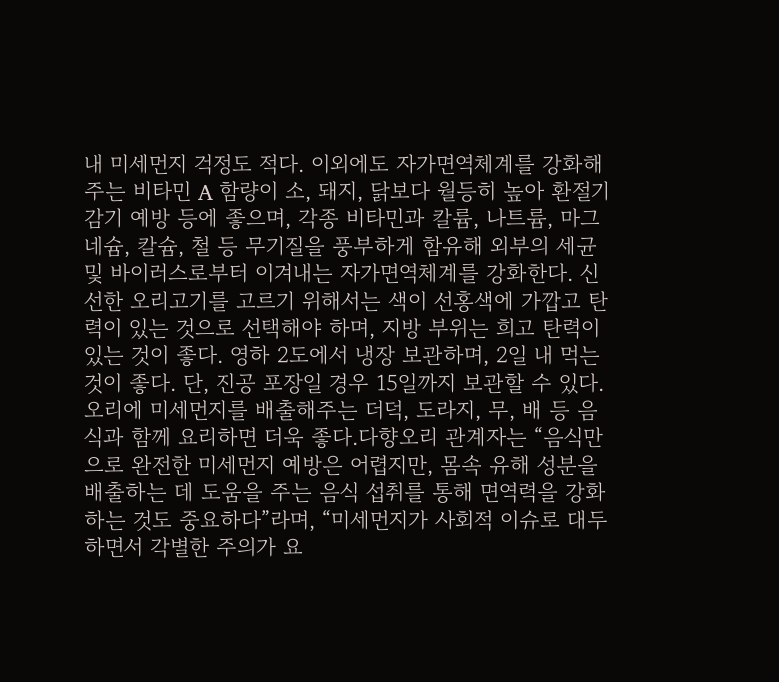내 미세먼지 걱정도 적다. 이외에도 자가면역체계를 강화해주는 비타민 A 함량이 소, 돼지, 닭보다 월등히 높아 환절기 감기 예방 등에 좋으며, 각종 비타민과 칼륨, 나트륨, 마그네슘, 칼슘, 철 등 무기질을 풍부하게 함유해 외부의 세균 및 바이러스로부터 이겨내는 자가면역체계를 강화한다. 신선한 오리고기를 고르기 위해서는 색이 선홍색에 가깝고 탄력이 있는 것으로 선택해야 하며, 지방 부위는 희고 탄력이 있는 것이 좋다. 영하 2도에서 냉장 보관하며, 2일 내 먹는 것이 좋다. 단, 진공 포장일 경우 15일까지 보관할 수 있다. 오리에 미세먼지를 배출해주는 더덕, 도라지, 무, 배 등 음식과 함께 요리하면 더욱 좋다.다향오리 관계자는 “음식만으로 완전한 미세먼지 예방은 어렵지만, 몸속 유해 성분을 배출하는 데 도움을 주는 음식 섭취를 통해 면역력을 강화하는 것도 중요하다”라며, “미세먼지가 사회적 이슈로 대두하면서 각별한 주의가 요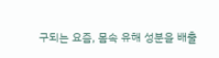구되는 요즘, 몸속 유해 성분을 배출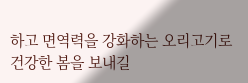하고 면역력을 강화하는 오리고기로 건강한 봄을 보내길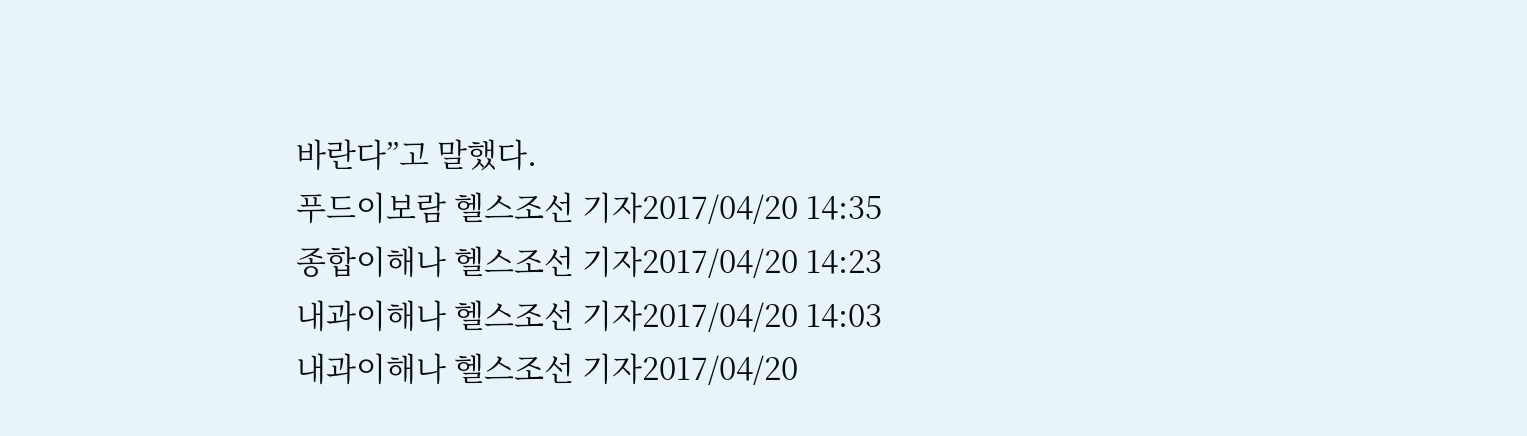바란다”고 말했다.
푸드이보람 헬스조선 기자2017/04/20 14:35
종합이해나 헬스조선 기자2017/04/20 14:23
내과이해나 헬스조선 기자2017/04/20 14:03
내과이해나 헬스조선 기자2017/04/20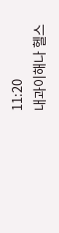11:20
내과이해나 헬스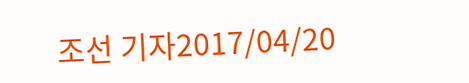조선 기자2017/04/20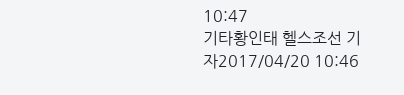10:47
기타황인태 헬스조선 기자2017/04/20 10:46